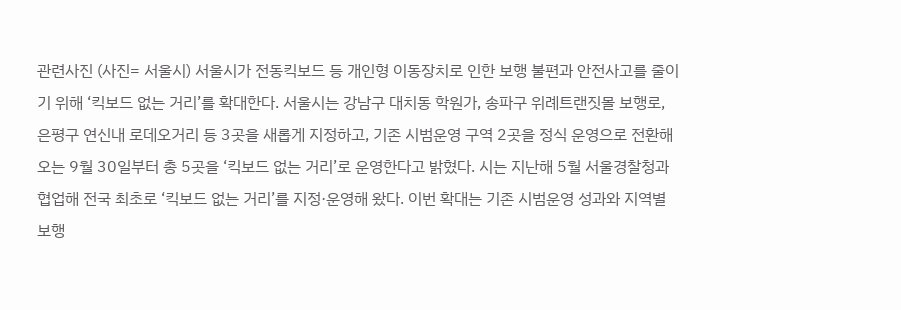관련사진 (사진= 서울시) 서울시가 전동킥보드 등 개인형 이동장치로 인한 보행 불편과 안전사고를 줄이기 위해 ‘킥보드 없는 거리’를 확대한다. 서울시는 강남구 대치동 학원가, 송파구 위례트랜짓몰 보행로, 은평구 연신내 로데오거리 등 3곳을 새롭게 지정하고, 기존 시범운영 구역 2곳을 정식 운영으로 전환해 오는 9월 30일부터 총 5곳을 ‘킥보드 없는 거리’로 운영한다고 밝혔다. 시는 지난해 5월 서울경찰청과 협업해 전국 최초로 ‘킥보드 없는 거리’를 지정·운영해 왔다. 이번 확대는 기존 시범운영 성과와 지역별 보행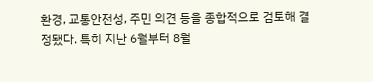환경, 교통안전성, 주민 의견 등을 종합적으로 검토해 결정됐다. 특히 지난 6월부터 8월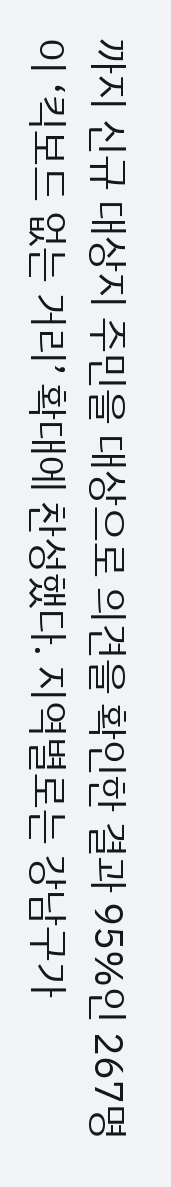까지 신규 대상지 주민을 대상으로 의견을 확인한 결과 95%인 267명이 ‘킥보드 없는 거리’ 확대에 찬성했다. 지역별로는 강남구가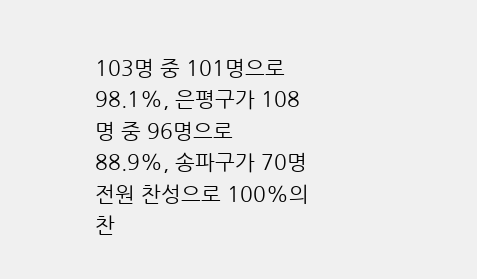103명 중 101명으로 98.1%, 은평구가 108명 중 96명으로 88.9%, 송파구가 70명 전원 찬성으로 100%의 찬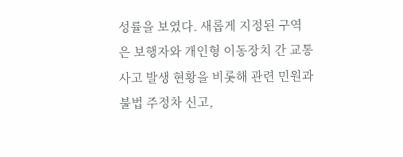성률을 보였다. 새롭게 지정된 구역은 보행자와 개인형 이동장치 간 교통사고 발생 현황을 비롯해 관련 민원과 불법 주정차 신고,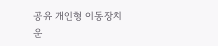공유 개인형 이동장치 운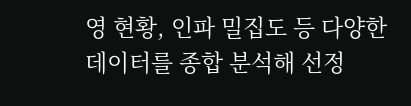영 현황, 인파 밀집도 등 다양한 데이터를 종합 분석해 선정